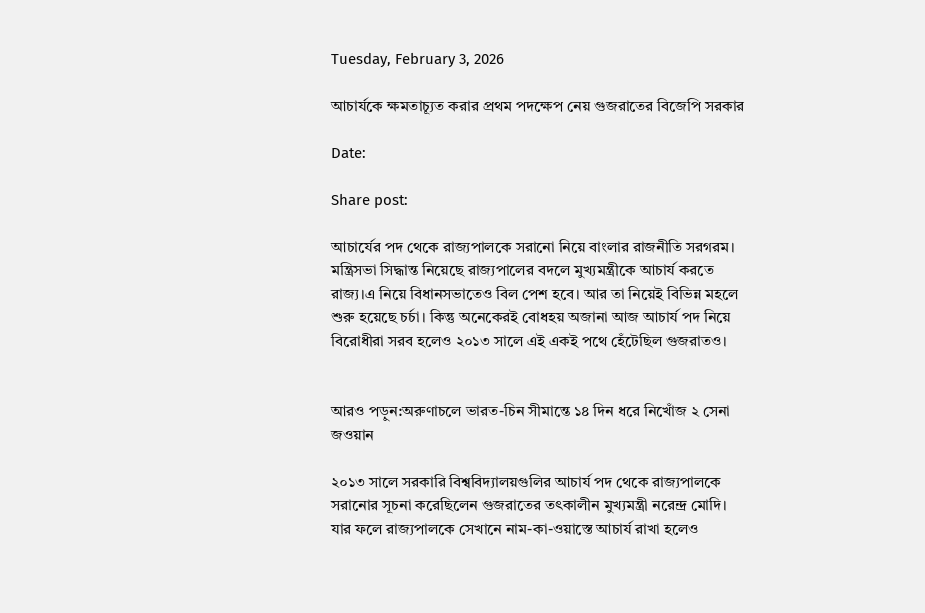Tuesday, February 3, 2026

আচার্যকে ক্ষমতাচ্যূত করার প্রথম পদক্ষেপ নেয় গুজরাতের বিজেপি সরকার

Date:

Share post:

আচার্যের পদ থেকে রাজ্যপালকে সরানো নিয়ে বাংলার রাজনীতি সরগরম। মন্ত্রিসভা সিদ্ধান্ত নিয়েছে রাজ্যপালের বদলে মুখ্যমন্ত্রীকে আচার্য করতে রাজ্য।এ নিয়ে বিধানসভাতেও বিল পেশ হবে। আর তা নিয়েই বিভিন্ন মহলে শুরু হয়েছে চর্চা। কিন্তু অনেকেরই বোধহয় অজানা আজ আচার্য পদ নিয়ে বিরোধীরা সরব হলেও ২০১৩ সালে এই একই পথে হেঁটেছিল গুজরাতও।


আরও পড়ুন:অরুণাচলে ভারত-চিন সীমান্তে ১৪ দিন ধরে নিখোঁজ ২ সেনা জওয়ান

২০১৩ সালে সরকারি বিশ্ববিদ্যালয়গুলির আচার্য পদ থেকে রাজ্যপালকে সরানোর সূচনা করেছিলেন গুজরাতের তৎকালীন মুখ্যমন্ত্রী নরেন্দ্র মোদি। যার ফলে রাজ্যপালকে সেখানে নাম-কা-ওয়াস্তে আচার্য রাখা হলেও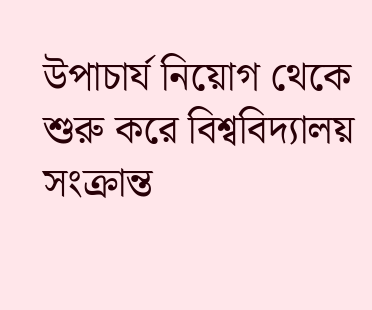উপাচার্য নিয়োগ থেকে শুরু করে বিশ্ববিদ্যালয় সংক্রান্ত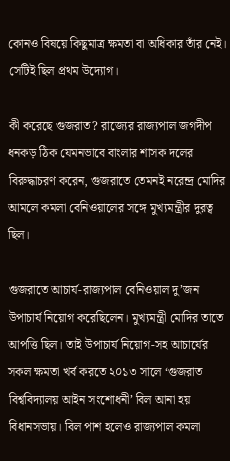কোনও বিষয়ে কিছুমাত্র ক্ষমতা বা অধিকার তাঁর নেই। সেটিই ছিল প্রথম উদ্যোগ।

কী করেছে গুজরাত? রাজ্যের রাজ্যপাল জগদীপ ধনকড় ঠিক যেমনভাবে বাংলার শাসক দলের বিরুদ্ধাচরণ করেন, গুজরাতে তেমনই নরেন্দ্র মোদির আমলে কমলা বেনিওয়ালের সঙ্গে মুখ্যমন্ত্রীর দুরত্ব ছিল।

গুজরাতে আচার্য-রাজ্যপাল বেনিওয়াল দু’জন উপাচার্য নিয়োগ করেছিলেন। মুখ্যমন্ত্রী মোদির তাতে আপত্তি ছিল। তাই উপাচার্য নিয়োগ-সহ আচার্যের সকল ক্ষমতা খর্ব করতে ২০১৩ সালে ‘গুজরাত বিশ্ববিদ্যালয় আইন সংশোধনী’ বিল আনা হয় বিধানসভায়। বিল পাশ হলেও রাজ্যপাল কমলা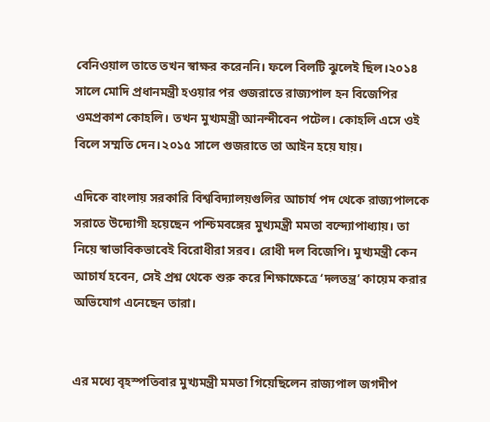বেনিওয়াল তাতে তখন স্বাক্ষর করেননি। ফলে বিলটি ঝুলেই ছিল।২০১৪ সালে মোদি প্রধানমন্ত্রী হওয়ার পর গুজরাতে রাজ্যপাল হন বিজেপির ওমপ্রকাশ কোহলি। তখন মুখ্যমন্ত্রী আনন্দীবেন পটেল। কোহলি এসে ওই বিলে সম্মতি দেন।২০১৫ সালে গুজরাতে তা আইন হয়ে যায়।

এদিকে বাংলায় সরকারি বিশ্ববিদ্যালয়গুলির আচার্য পদ থেকে রাজ্যপালকে সরাতে উদ্যোগী হয়েছেন পশ্চিমবঙ্গের মুখ্যমন্ত্রী মমতা বন্দ্যোপাধ্যায়। তা নিয়ে স্বাভাবিকভাবেই বিরোধীরা সরব। রোধী দল বিজেপি। মুখ্যমন্ত্রী কেন আচার্য হবেন, সেই প্রশ্ন থেকে শুরু করে শিক্ষাক্ষেত্রে ‘দলতন্ত্র’ কায়েম করার অভিযোগ এনেছেন তারা।


এর মধ্যে বৃহস্পতিবার মুখ্যমন্ত্রী মমতা গিয়েছিলেন রাজ্যপাল জগদীপ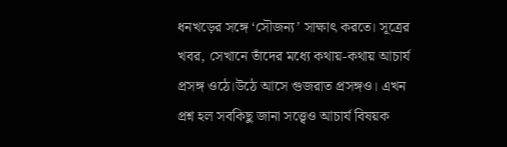ধনখড়ের সঙ্গে ‘সৌজন্য’ সাক্ষাৎ করতে। সূত্রের খবর, সেখানে তাঁদের মধ্যে কথায়-কথায় আচার্য প্রসঙ্গ ওঠে।উঠে আসে গুজরাত প্রসঙ্গও। এখন প্রশ্ন হল সবকিছু জানা সত্ত্বেও আচার্য বিষয়ক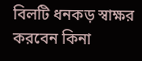বিলটি ধনকড় স্বাক্ষর করবেন কিনা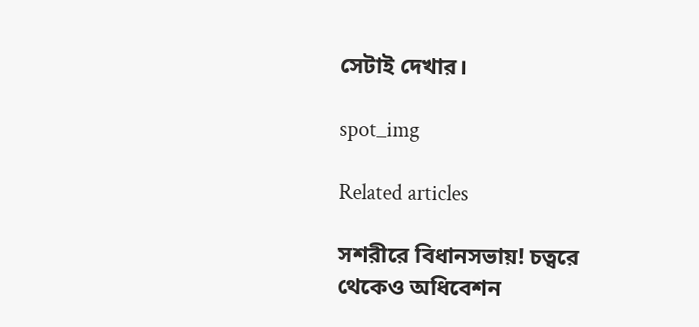সেটাই দেখার।

spot_img

Related articles

সশরীরে বিধানসভায়! চত্বরে থেকেও অধিবেশন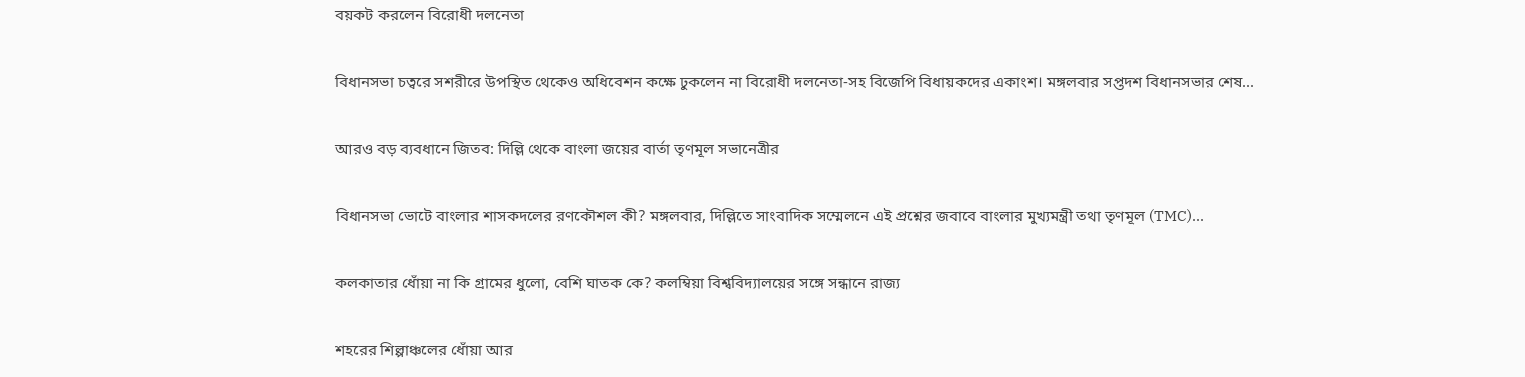বয়কট করলেন বিরোধী দলনেতা

বিধানসভা চত্বরে সশরীরে উপস্থিত থেকেও অধিবেশন কক্ষে ঢুকলেন না বিরোধী দলনেতা-সহ বিজেপি বিধায়কদের একাংশ। মঙ্গলবার সপ্তদশ বিধানসভার শেষ...

আরও বড় ব্যবধানে জিতব: দিল্লি থেকে বাংলা জয়ের বার্তা তৃণমূল সভানেত্রীর

বিধানসভা ভোটে বাংলার শাসকদলের রণকৌশল কী? মঙ্গলবার, দিল্লিতে সাংবাদিক সম্মেলনে এই প্রশ্নের জবাবে বাংলার মুখ্যমন্ত্রী তথা তৃণমূল (TMC)...

কলকাতার ধোঁয়া না কি গ্রামের ধুলো, বেশি ঘাতক কে? কলম্বিয়া বিশ্ববিদ্যালয়ের সঙ্গে সন্ধানে রাজ্য

শহরের শিল্পাঞ্চলের ধোঁয়া আর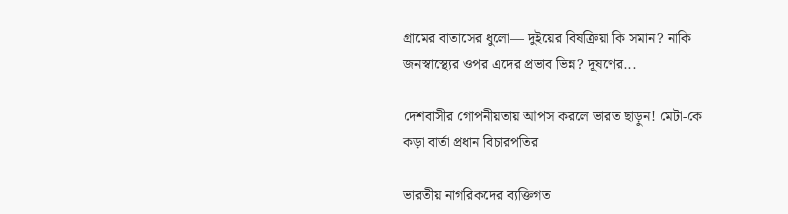গ্রামের বাতাসের ধুলো— দুইয়ের বিষক্রিয়া কি সমান? নাকি জনস্বাস্থ্যের ওপর এদের প্রভাব ভিন্ন? দূষণের...

দেশবাসীর গোপনীয়তায় আপস করলে ভারত ছাড়ুন! মেটা-কে কড়া বার্তা প্রধান বিচারপতির

ভারতীয় নাগরিকদের ব্যক্তিগত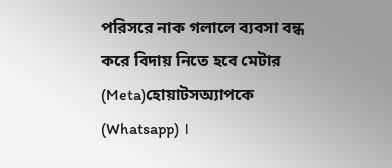পরিসরে নাক গলালে ব্যবসা বন্ধ করে বিদায় নিতে হবে মেটার (Meta)হোয়াটসঅ্যাপকে (Whatsapp) ।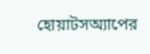হোয়াটসঅ্যাপের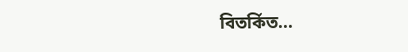বিতর্কিত...